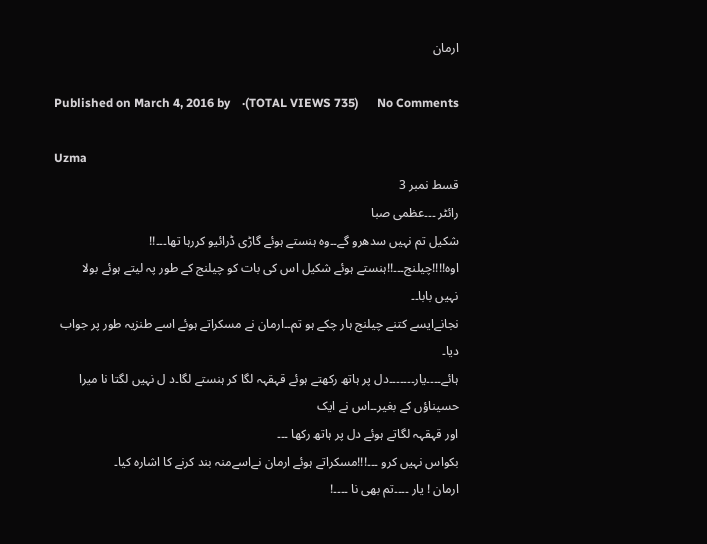ارمان

Published on March 4, 2016 by    ·(TOTAL VIEWS 735)      No Comments

Uzma
قسط نمبر 3
رائٹر ۔۔۔عظمی صبا
شکیل تم نہیں سدھرو گے۔۔وہ ہنستے ہوئے گاڑی ڈرائیو کررہا تھا۔۔۔!!
اوہ!!!!چیلنج۔۔۔!!ہنستے ہوئے شکیل اس کی بات کو چیلنج کے طور پہ لیتے ہوئے بولا
نہیں بابا۔۔
نجانےایسے کتنے چیلنج ہار چکے ہو تم۔۔ارمان نے مسکراتے ہوئے اسے طنزیہ طور پر جواب دیا۔
ہائے۔۔۔۔یار۔۔۔۔۔۔۔دل پر ہاتھ رکھتے ہوئے قہقہہ لگا کر ہنستے لگا۔د ل نہیں لگتا نا میرا حسیناؤں کے بغیر۔۔اس نے ایک
اور قہقہہ لگاتے ہوئے دل پر ہاتھ رکھا ۔۔۔
بکواس نہیں کرو ۔۔۔!!!مسکراتے ہوئے ارمان نےاسےمنہ بند کرنے کا اشارہ کیا۔
ارمان ! یار ۔۔۔۔تم بھی نا ۔۔۔۔!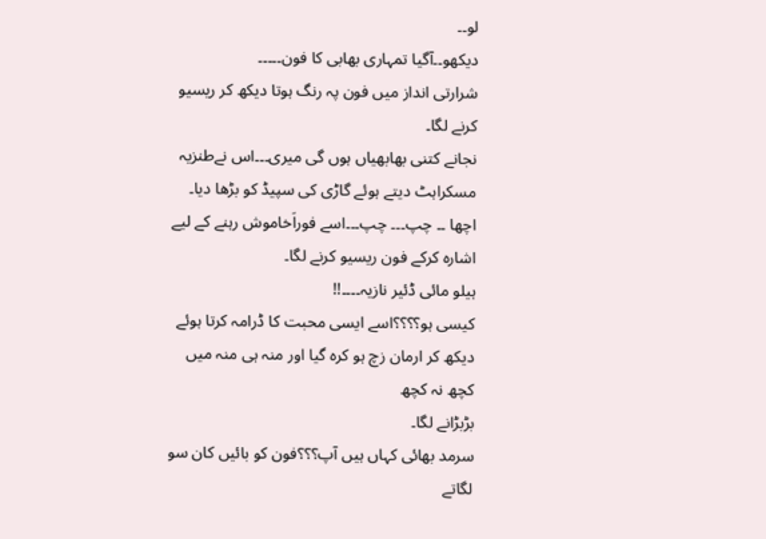لو۔۔
دیکھو۔۔آگیا تمہاری بھابی کا فون۔۔۔۔۔
شرارتی انداز میں فون پہ رنگ ہوتا دیکھ کر ریسیو کرنے لگا۔
نجانے کتنی بھابھیاں ہوں گی میری۔۔۔اس نےطنزیہ مسکراہٹ دیتے ہوئے گاڑی کی سپیڈ کو بڑھا دیا۔
اچھا ۔۔ چپ۔۔۔ چپ۔۔۔اسے فوراَخاموش رہنے کے لیے اشارہ کرکے فون ریسیو کرنے لگا۔
ہیلو مائی ڈئیر نازیہ۔۔۔۔!!
کیسی ہو؟؟؟؟اسے ایسی محبت کا ڈرامہ کرتا ہوئے دیکھ کر ارمان زچ ہو کرہ گیا اور منہ ہی منہ میں کچھ نہ کچھ
بڑبڑانے لگا۔
سرمد بھائی کہاں ہیں آپ؟؟؟فون کو بائیں کان سو لگاتے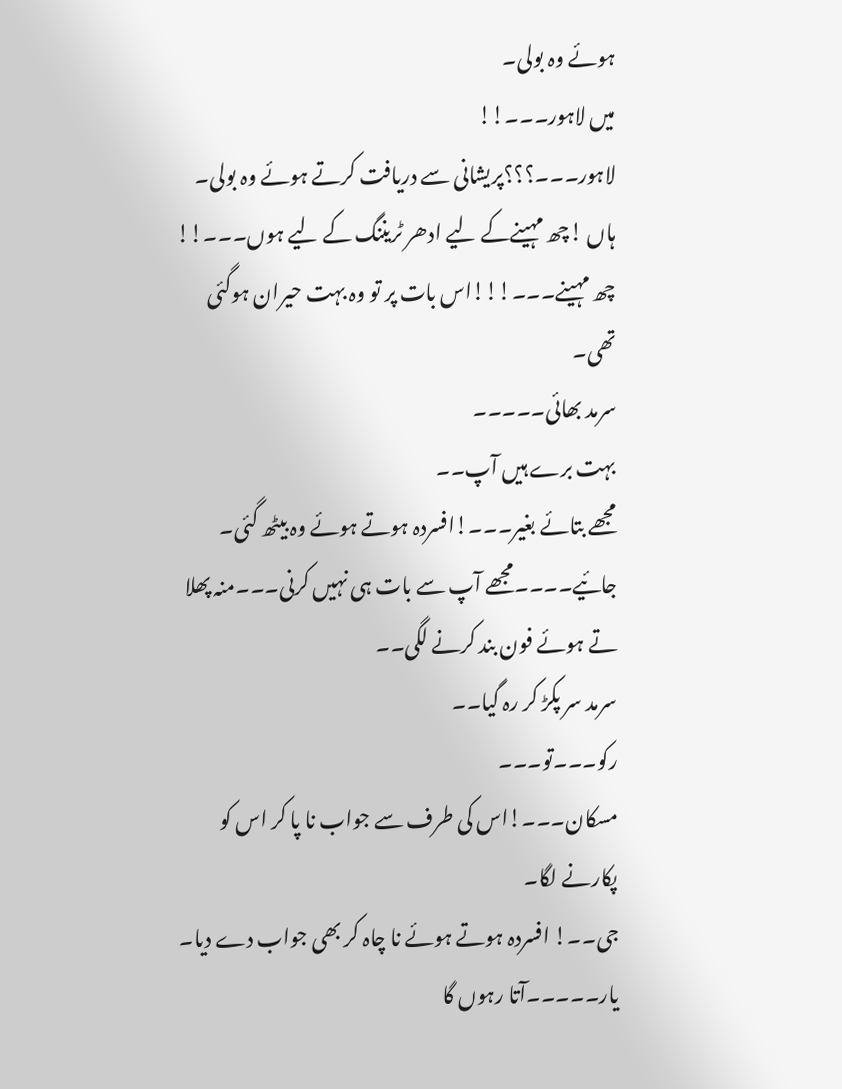ہوئے وہ بولی۔
میں لاہور۔۔۔!!
لاہور۔۔۔؟؟؟پریشانی سے دریافت کرتے ہوئے وہ بولی۔
ہاں !چھ مہینےکے لیے ادھر ٹریننگ کے لیے ہوں۔۔۔!!
چھ مہینے۔۔۔!!!اس بات پر تو وہ بہت حیران ہوگئی تھی۔
سرمد بھائی۔۔۔۔۔
بہت برے ہیں آپ۔۔
مجھے بتائے بغیر۔۔۔!افسردہ ہوتے ہوئے وہ بیٹھ گئی۔
جائیے۔۔۔۔مجھے آپ سے بات ہی نہیں کرنی۔۔۔منہ پھلا تے ہوئے فون بند کرنے لگی۔۔
سرمد سر پکڑ کر رہ گیا۔۔
رکو۔۔۔تو۔۔۔
مسکان۔۔۔!اس کی طرف سے جواب نا پا کر اس کو پکارنے لگا۔
جی۔۔! افسردہ ہوتے ہوئے نا چاہ کر بھی جواب دے دیا۔
یار۔۔۔۔۔آتا رہوں گا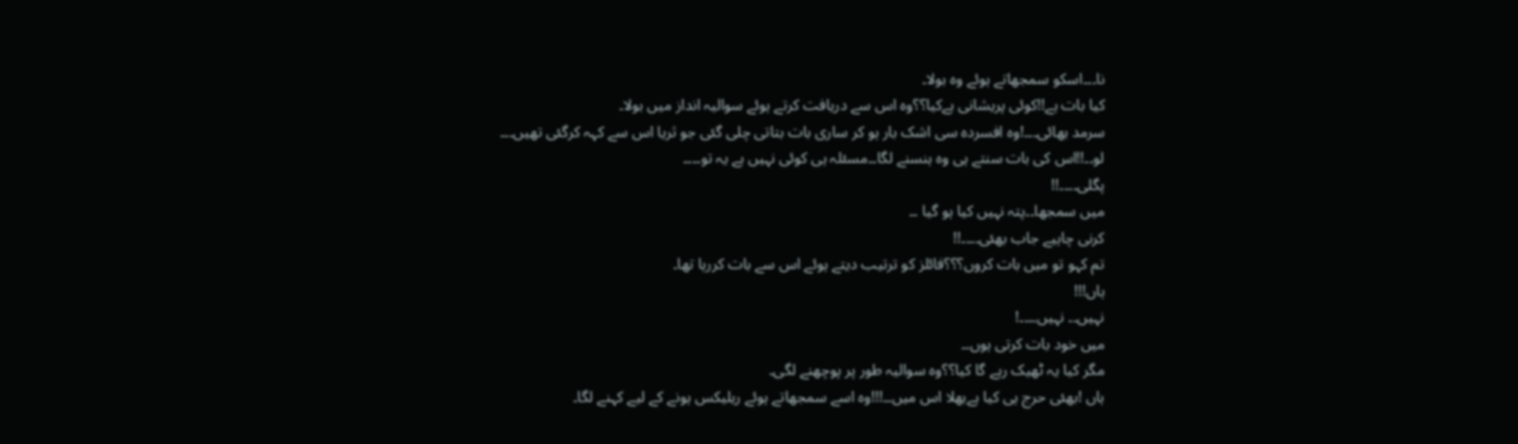نا۔۔۔اسکو سمجھاتے ہوئے وہ بولا۔
کیا بات ہے!!کوئی پریشانی ہےکیا؟؟وہ اس سے دریافت کرتے ہوئے سوالیہ انداز میں بولا۔
سرمد بھائی۔۔۔!وہ افسردہ سی اشک بار ہو کر ساری بات بتاتی چلی گئی جو ثریا اس سے کہہ کرگئی تھیں۔۔۔
لو۔۔!!اس کی بات سنتے ہی وہ ہنسنے لگا۔۔مسئلہ ہی کوئی نہیں ہے یہ تو۔۔۔۔
پگلی۔۔۔۔!!
میں سمجھا۔۔پتہ نہیں کیا ہو گیا ۔۔
کرنی چاہیے جاب بھئی۔۔۔۔!!
تم کہو تو میں بات کروں؟؟؟فائلز کو ترتیب دیتے ہوئے اس سے بات کررہا تھا۔
ہاں!!!
نہیں۔۔ نہیں۔۔۔۔!
میں خود بات کرتی ہوں۔۔
مگر کیا یہ ٹھیک رہے گا کیا؟؟وہ سوالیہ طور پر پوچھنے لگی۔
ہاں !بھئی حرج ہی کیا ہےبھلا اس میں۔۔!!!وہ اسے سمجھاتے ہوئے ریلیکس ہونے کے لیے کہنے لگا۔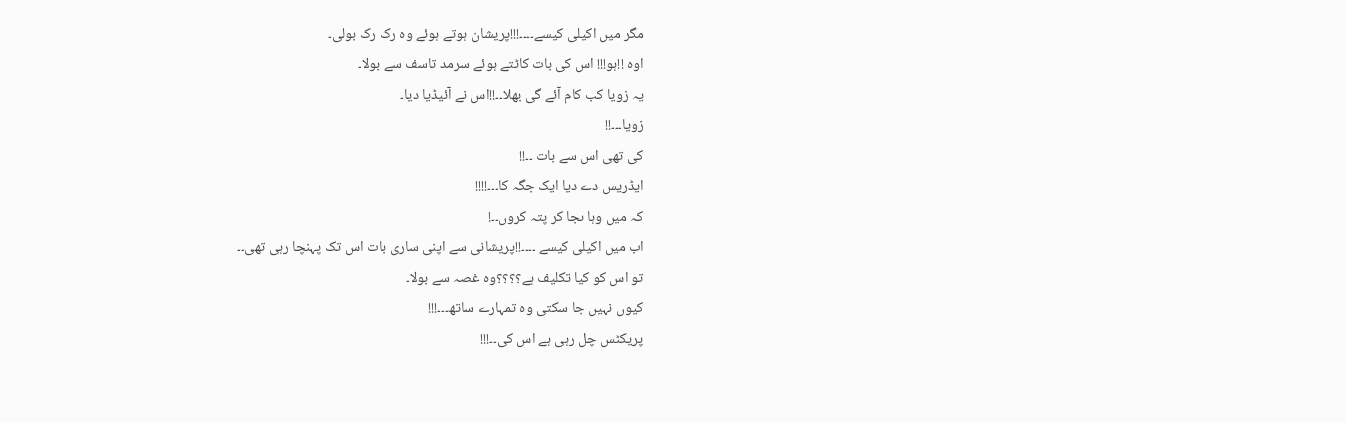مگر میں اکیلی کیسے۔۔۔۔!!!پریشان ہوتے ہوئے وہ رک رک بولی۔
اوہ !!ہو!!! اس کی بات کاٹتے ہوئے سرمد تاسف سے بولا۔
یہ زویا کب کام آئے گی بھلا۔۔!!اس نے آئیڈیا دیا۔
زویا۔۔۔!!
کی تھی اس سے بات ۔۔!!
ایڈریس دے دیا ایک جگہ کا۔۔۔!!!!
کہ میں وہا ںجا کر پتہ کروں۔۔!
اب میں اکیلی کیسے ۔۔۔۔!!پریشانی سے اپنی ساری بات اس تک پہنچا رہی تھی۔۔
تو اس کو کیا تکلیف ہے؟؟؟؟وہ غصہ سے بولا۔
کیوں نہیں جا سکتی وہ تمہارے ساتھ۔۔۔!!!
پریکٹس چل رہی ہے اس کی۔۔!!!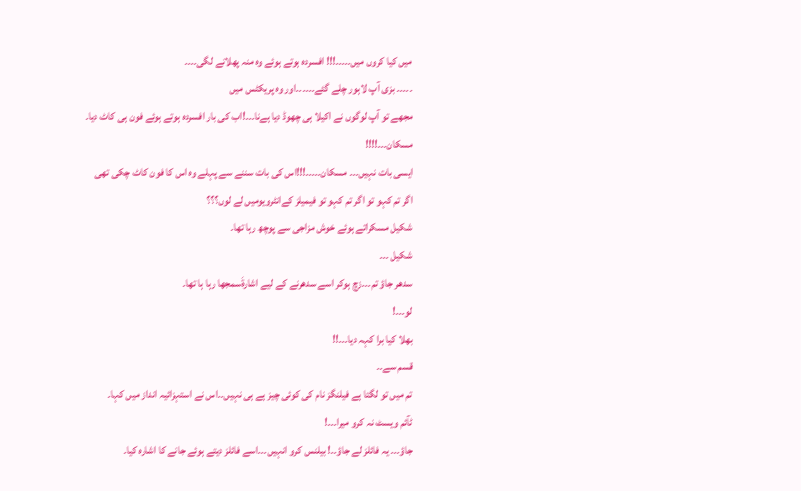میں کیا کروں میں۔۔۔۔۔!!! افسردہ ہوتے ہوئے وہ منہ پھلانے لگی۔۔۔۔
۔۔۔۔۔ بزی آپ لاہور چلے گئے۔۔۔۔۔۔اور وہ پریکٹس میں
مجھے تو آپ لوگوں نے اکیلا ہی چھوڈ دیا ہےنا۔۔۔!اب کی بار افسردہ ہوتے ہوئے فون ہی کاٹ دیا۔
مسکان۔۔۔!!!!
ایسی بات نہیں۔۔۔ مسکان۔۔۔۔۔!!!اس کی بات سننے سے پہلے وہ اس کا فون کاٹ چکی تھی
اگر تم کہو تو اگر تم کہو تو فیمیلز کےانٹرویومیں لے لوں؟؟؟
شکیل مسکراتے ہوئے خوش مزاجی سے پوچھ رہا تھا۔
شکیل ۔۔۔
سدھر جاؤ تم۔۔۔زچ ہوکر اسے سدھرنے کے لیے اشارۃَسمجھا رہا ہا تھا۔
لو۔۔۔!
بھلا کیا برا کہہ دیا۔۔۔!!
قسم سے۔۔
تم میں تو لگتا ہے فیلنگز نام کی کوئی چیز ہے ہی نہیں۔۔اس نے استہزائیہ انداز میں کہا۔
ٹآئم ویسٹ نہ کرو میرا۔۔۔!
جاؤ۔۔۔ یہ فائلز لے جاؤ۔۔! بیلنس کرو انہیں۔۔۔اسے فائلز دیتے ہوئے جانے کا اشارہ کیا۔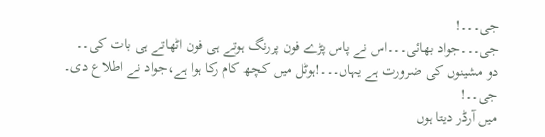جی۔۔۔!
جی۔۔۔جواد بھائی۔۔۔اس نے پاس پڑے فون پررنگ ہوتے ہی فون اٹھاتے ہی بات کی۔۔
دو مشینوں کی ضرورت ہے یہاں۔۔۔!ہوٹل میں کچھ کام رکا ہوا ہے،جواد نے اطلاع دی۔
جی۔۔!
میں آرڈر دیتا ہوں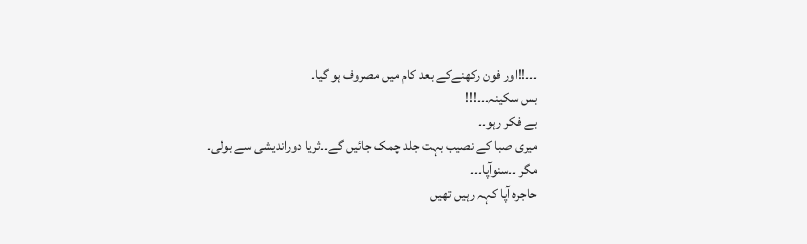۔۔۔!!اور فون رکھنےکے بعد کام میں مصروف ہو گیا۔
بس سکینہ۔۔۔!!!
بے فکر رہو۔۔
میری صبا کے نصیب بہت جلد چمک جائیں گے۔۔ثریا دوراندیشی سے بولی۔
مگر ۔۔سنوآپا۔۔۔
حاجرہ آپا کہہ رہیں تھیں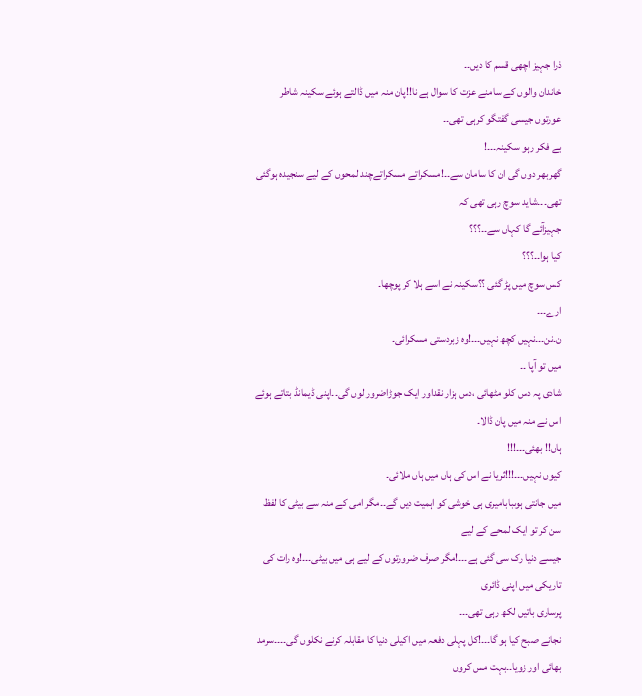ذرا جہیز اچھی قسم کا دیں۔۔
خاندان والوں کے سامنے عزت کا سوال ہے نا!!پان منہ میں ڈالتے ہوئے سکینہ شاطر عورتوں جیسی گفتگو کرہی تھی۔۔
بے فکر رہو سکینہ۔۔۔!
گھربھر دوں گی ان کا سامان سے۔۔!مسکراتے مسکراتےچند لمحوں کے لیے سنجیدہ ہوگئی تھی۔۔۔شاید سوچ رہی تھی کہ
جہیزآئے گا کہاں سے۔۔؟؟؟
کیا ہوا۔۔؟؟؟
کس سوچ میں پڑ گئی ؟؟سکینہ نے اسے ہلا کر پوچھا۔
ارے۔۔۔
ن۔نن۔۔۔نہیں کچھ نہیں۔۔۔!وہ زبردستی مسکرائی۔
میں تو آپا ۔۔
شادی پہ دس کلو مٹھائی ،دس ہزار نقداور ایک جوڑاضرور لوں گی۔۔اپنی ڈیمانڈ بتاتے ہوئے اس نے منہ میں پان ڈالا۔
ہاں!! بھئی۔۔۔!!!
کیوں نہیں۔۔۔!!!ثریا نے اس کی ہاں میں ہاں ملائی۔
میں جانتی ہوںبابامیری ہی خوشی کو اہمیت دیں گے۔۔مگر امی کے منہ سے بیٹی کا لفظ سن کر تو ایک لمحے کے لیے
جیسے دنیا رک سی گئی ہے۔۔۔!مگر صرف ضرورتوں کے لیے ہی میں بیٹی۔۔۔!وہ رات کی تاریکی میں اپنی ڈائری
پرساری باتیں لکھ رہی تھی۔۔۔
نجانے صبح کیا ہو گا۔۔۔!کل پہلی دفعہ میں اکیلی دنیا کا مقابلہ کرنے نکلوں گی۔۔۔۔سرمد بھائی اور زویا۔۔بہت مس کروں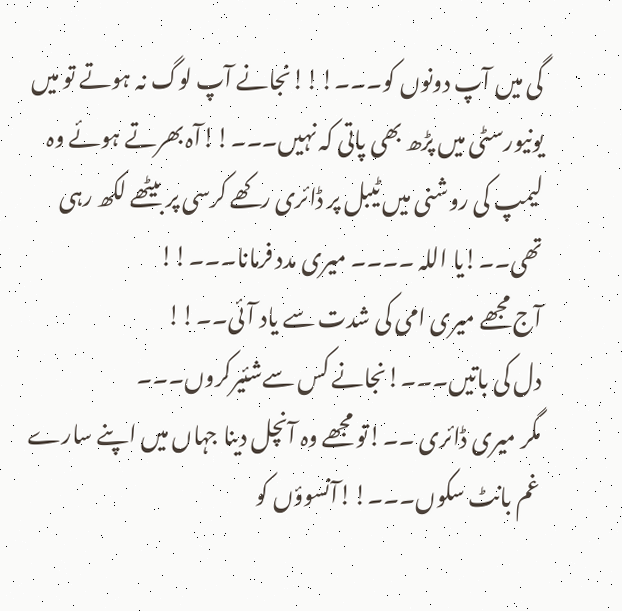گی میں آپ دونوں کو۔۔۔!!!نجانے آپ لوگ نہ ہوتے تو میں یونیورسٹی میں پڑھ بھی پاتی کہ نہیں۔۔۔!!آہ بھرتے ہوئے وہ
لیمپ کی روشنی میں ٹیبل پر ڈائری رکھے کرسی پر بیٹھے لکھ رہی تھی۔۔!یا اللہ ۔۔۔۔ میری مدد فرمانا۔۔۔!!
آج مجھے میری امی کی شدت سے یاد آئی۔۔!!
دل کی باتیں۔۔۔!نجانے کس سےشئیرکروں۔۔۔
مگر میری ڈائری ۔۔!تو مجھے وہ آنچل دینا جہاں میں اپنے سارے غم بانٹ سکوں۔۔۔!!آنسوؤں کو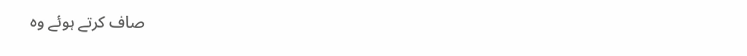صاف کرتے ہوئے وہ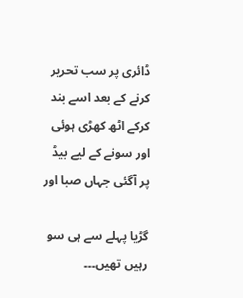ڈائری پر سب تحریر کرنے کے بعد اسے بند کرکے اٹھ کھڑی ہوئی اور سونے کے لیے بیڈ پر آگئی جہاں صبا اور

گڑیا پہلے سے ہی سو رہیں تھیں۔۔۔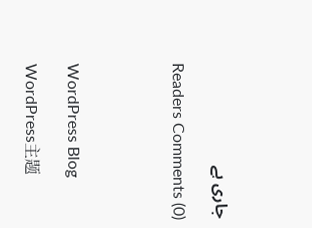جاری ہے

Readers Comments (0)




WordPress Blog

WordPress主题